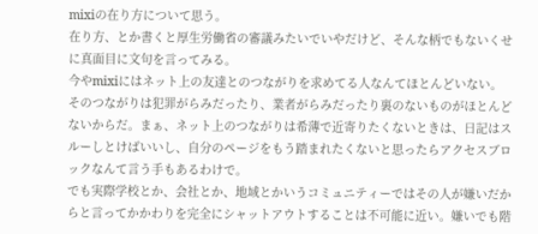mixiの在り方について思う。
在り方、とか書くと厚生労働省の審議みたいでいやだけど、そんな柄でもないくせに真面目に文句を言ってみる。
今やmixiにはネット上の友達とのつながりを求めてる人なんてほとんどいない。そのつながりは犯罪がらみだったり、業者がらみだったり裏のないものがほとんどないからだ。まぁ、ネット上のつながりは希薄で近寄りたくないときは、日記はスルーしとけばいいし、自分のページをもう踏まれたくないと思ったらアクセスブロックなんて言う手もあるわけで。
でも実際学校とか、会社とか、地域とかいうコミュニティーではその人が嫌いだからと言ってかかわりを完全にシャットアウトすることは不可能に近い。嫌いでも階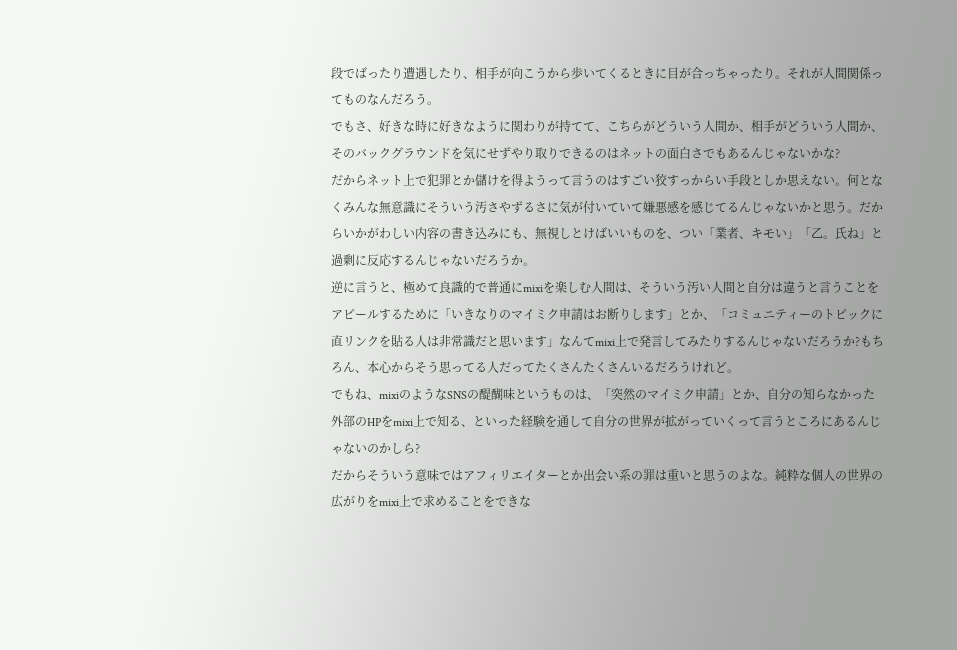段でばったり遭遇したり、相手が向こうから歩いてくるときに目が合っちゃったり。それが人間関係ってものなんだろう。
でもさ、好きな時に好きなように関わりが持てて、こちらがどういう人間か、相手がどういう人間か、そのバックグラウンドを気にせずやり取りできるのはネットの面白さでもあるんじゃないかな?
だからネット上で犯罪とか儲けを得ようって言うのはすごい狡すっからい手段としか思えない。何となくみんな無意識にそういう汚さやずるさに気が付いていて嫌悪感を感じてるんじゃないかと思う。だからいかがわしい内容の書き込みにも、無視しとけばいいものを、つい「業者、キモい」「乙。氏ね」と過剰に反応するんじゃないだろうか。
逆に言うと、極めて良識的で普通にmixiを楽しむ人間は、そういう汚い人間と自分は違うと言うことをアピールするために「いきなりのマイミク申請はお断りします」とか、「コミュニティーのトピックに直リンクを貼る人は非常識だと思います」なんてmixi上で発言してみたりするんじゃないだろうか?もちろん、本心からそう思ってる人だってたくさんたくさんいるだろうけれど。
でもね、mixiのようなSNSの醍醐味というものは、「突然のマイミク申請」とか、自分の知らなかった外部のHPをmixi上で知る、といった経験を通して自分の世界が拡がっていくって言うところにあるんじゃないのかしら?
だからそういう意味ではアフィリエイターとか出会い系の罪は重いと思うのよな。純粋な個人の世界の広がりをmixi上で求めることをできな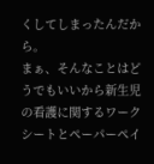くしてしまったんだから。
まぁ、そんなことはどうでもいいから新生児の看護に関するワークシートとペーパーペイ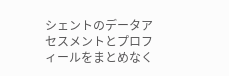シェントのデータアセスメントとプロフィールをまとめなく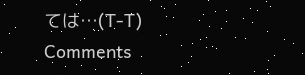ては…(T-T)
Comments